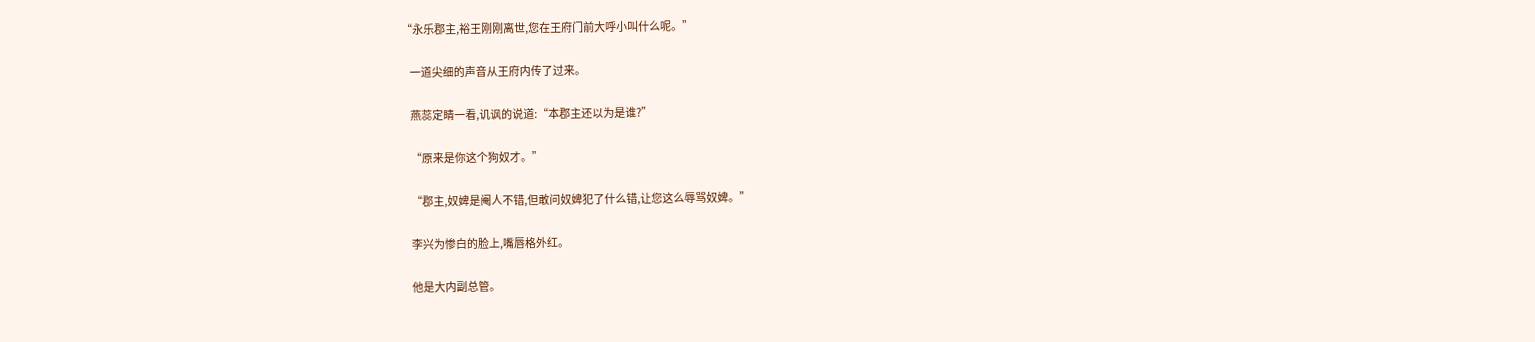“永乐郡主,裕王刚刚离世,您在王府门前大呼小叫什么呢。”

    一道尖细的声音从王府内传了过来。

    燕蕊定睛一看,讥讽的说道:“本郡主还以为是谁?”

    “原来是你这个狗奴才。”

    “郡主,奴婢是阉人不错,但敢问奴婢犯了什么错,让您这么辱骂奴婢。”

    李兴为惨白的脸上,嘴唇格外红。

    他是大内副总管。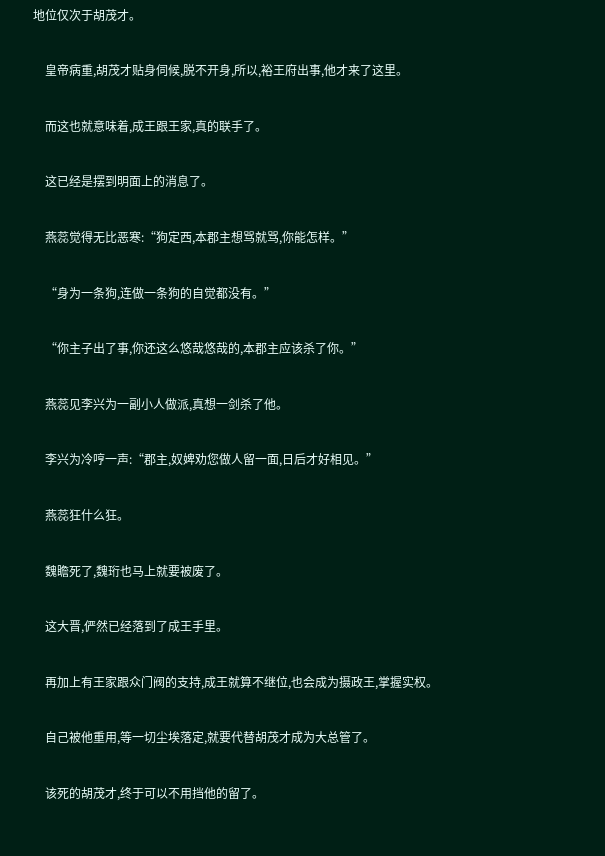地位仅次于胡茂才。

    皇帝病重,胡茂才贴身伺候,脱不开身,所以,裕王府出事,他才来了这里。

    而这也就意味着,成王跟王家,真的联手了。

    这已经是摆到明面上的消息了。

    燕蕊觉得无比恶寒:“狗定西,本郡主想骂就骂,你能怎样。”

    “身为一条狗,连做一条狗的自觉都没有。”

    “你主子出了事,你还这么悠哉悠哉的,本郡主应该杀了你。”

    燕蕊见李兴为一副小人做派,真想一剑杀了他。

    李兴为冷哼一声:“郡主,奴婢劝您做人留一面,日后才好相见。”

    燕蕊狂什么狂。

    魏瞻死了,魏珩也马上就要被废了。

    这大晋,俨然已经落到了成王手里。

    再加上有王家跟众门阀的支持,成王就算不继位,也会成为摄政王,掌握实权。

    自己被他重用,等一切尘埃落定,就要代替胡茂才成为大总管了。

    该死的胡茂才,终于可以不用挡他的留了。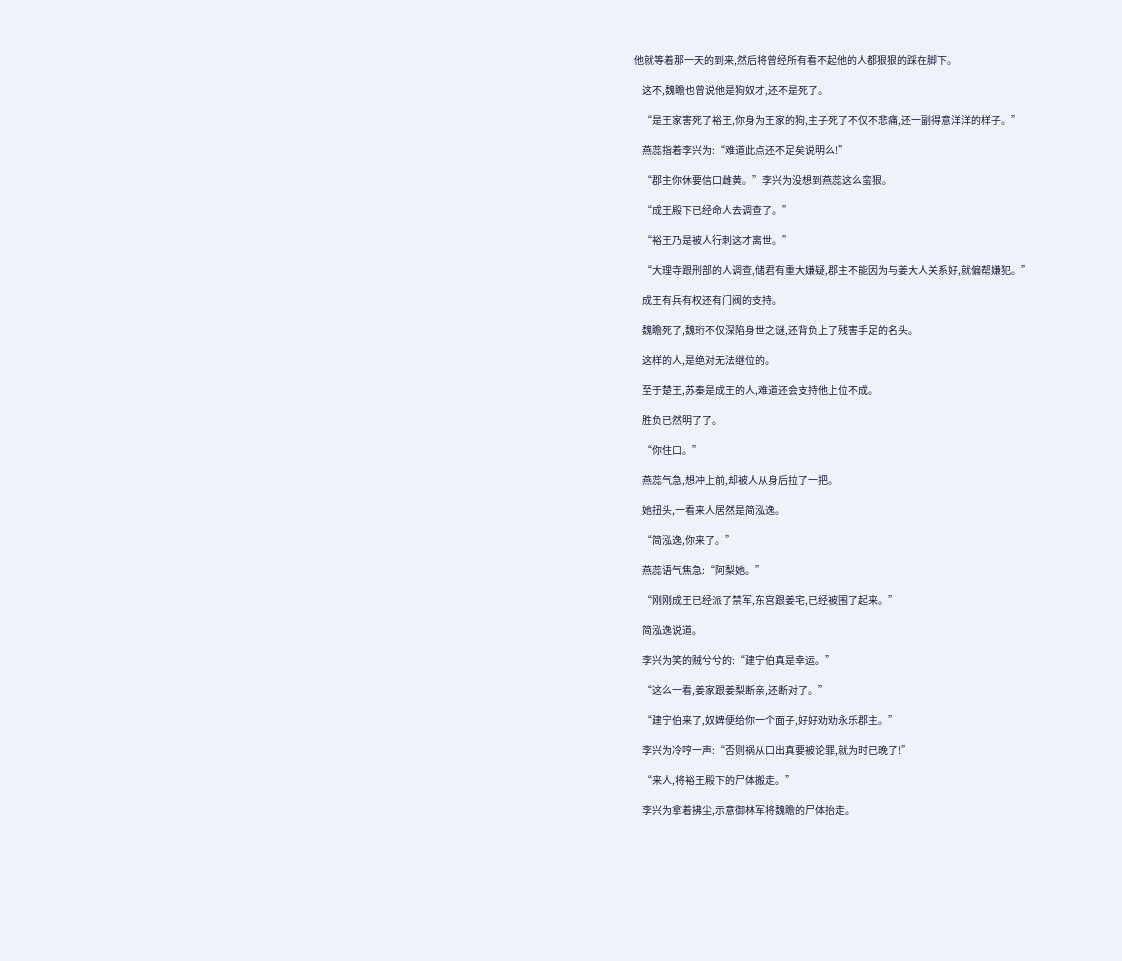他就等着那一天的到来,然后将曾经所有看不起他的人都狠狠的踩在脚下。

    这不,魏瞻也曾说他是狗奴才,还不是死了。

    “是王家害死了裕王,你身为王家的狗,主子死了不仅不悲痛,还一副得意洋洋的样子。”

    燕蕊指着李兴为:“难道此点还不足矣说明么!”

    “郡主你休要信口雌黄。”李兴为没想到燕蕊这么蛮狠。

    “成王殿下已经命人去调查了。”

    “裕王乃是被人行刺这才离世。”

    “大理寺跟刑部的人调查,储君有重大嫌疑,郡主不能因为与姜大人关系好,就偏帮嫌犯。”

    成王有兵有权还有门阀的支持。

    魏瞻死了,魏珩不仅深陷身世之谜,还背负上了残害手足的名头。

    这样的人,是绝对无法继位的。

    至于楚王,苏秦是成王的人,难道还会支持他上位不成。

    胜负已然明了了。

    “你住口。”

    燕蕊气急,想冲上前,却被人从身后拉了一把。

    她扭头,一看来人居然是简泓逸。

    “简泓逸,你来了。”

    燕蕊语气焦急:“阿梨她。”

    “刚刚成王已经派了禁军,东宫跟姜宅,已经被围了起来。”

    简泓逸说道。

    李兴为笑的贼兮兮的:“建宁伯真是幸运。”

    “这么一看,姜家跟姜梨断亲,还断对了。”

    “建宁伯来了,奴婢便给你一个面子,好好劝劝永乐郡主。”

    李兴为冷哼一声:“否则祸从口出真要被论罪,就为时已晚了!”

    “来人,将裕王殿下的尸体搬走。”

    李兴为拿着拂尘,示意御林军将魏瞻的尸体抬走。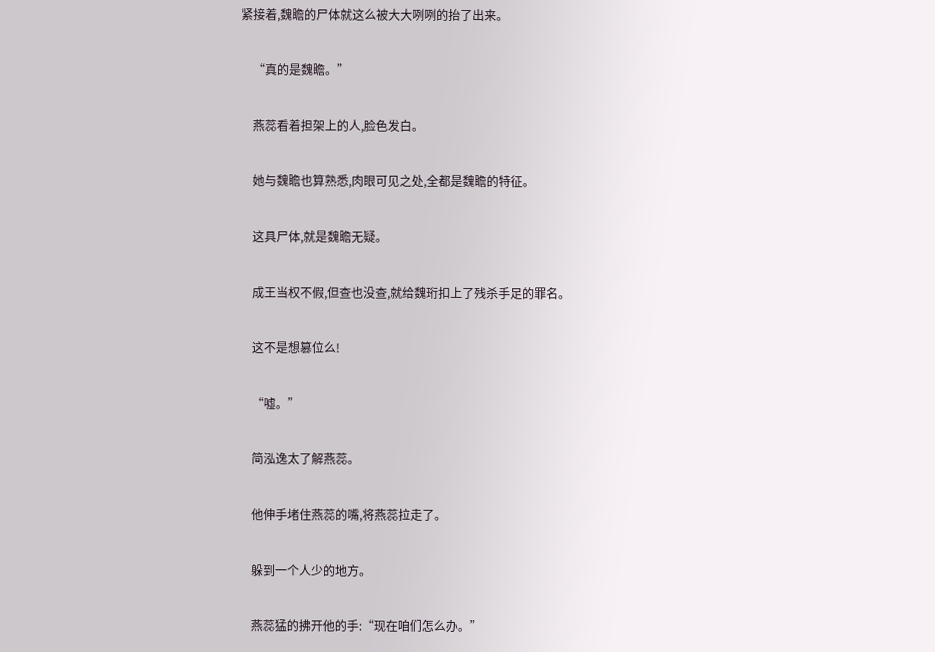紧接着,魏瞻的尸体就这么被大大咧咧的抬了出来。

    “真的是魏瞻。”

    燕蕊看着担架上的人,脸色发白。

    她与魏瞻也算熟悉,肉眼可见之处,全都是魏瞻的特征。

    这具尸体,就是魏瞻无疑。

    成王当权不假,但查也没查,就给魏珩扣上了残杀手足的罪名。

    这不是想篡位么!

    “嘘。”

    简泓逸太了解燕蕊。

    他伸手堵住燕蕊的嘴,将燕蕊拉走了。

    躲到一个人少的地方。

    燕蕊猛的拂开他的手:“现在咱们怎么办。”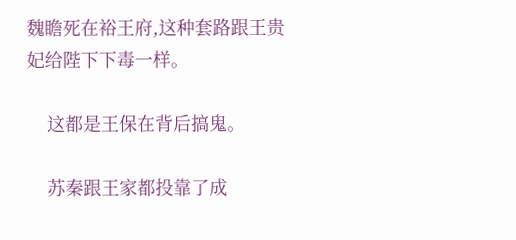魏瞻死在裕王府,这种套路跟王贵妃给陛下下毒一样。

    这都是王保在背后搞鬼。

    苏秦跟王家都投靠了成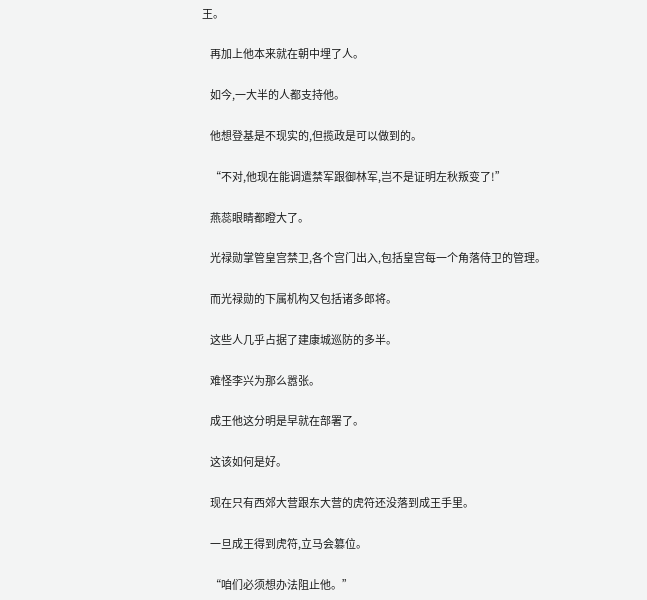王。

    再加上他本来就在朝中埋了人。

    如今,一大半的人都支持他。

    他想登基是不现实的,但揽政是可以做到的。

    “不对,他现在能调遣禁军跟御林军,岂不是证明左秋叛变了!”

    燕蕊眼睛都瞪大了。

    光禄勋掌管皇宫禁卫,各个宫门出入,包括皇宫每一个角落侍卫的管理。

    而光禄勋的下属机构又包括诸多郎将。

    这些人几乎占据了建康城巡防的多半。

    难怪李兴为那么嚣张。

    成王他这分明是早就在部署了。

    这该如何是好。

    现在只有西郊大营跟东大营的虎符还没落到成王手里。

    一旦成王得到虎符,立马会篡位。

    “咱们必须想办法阻止他。”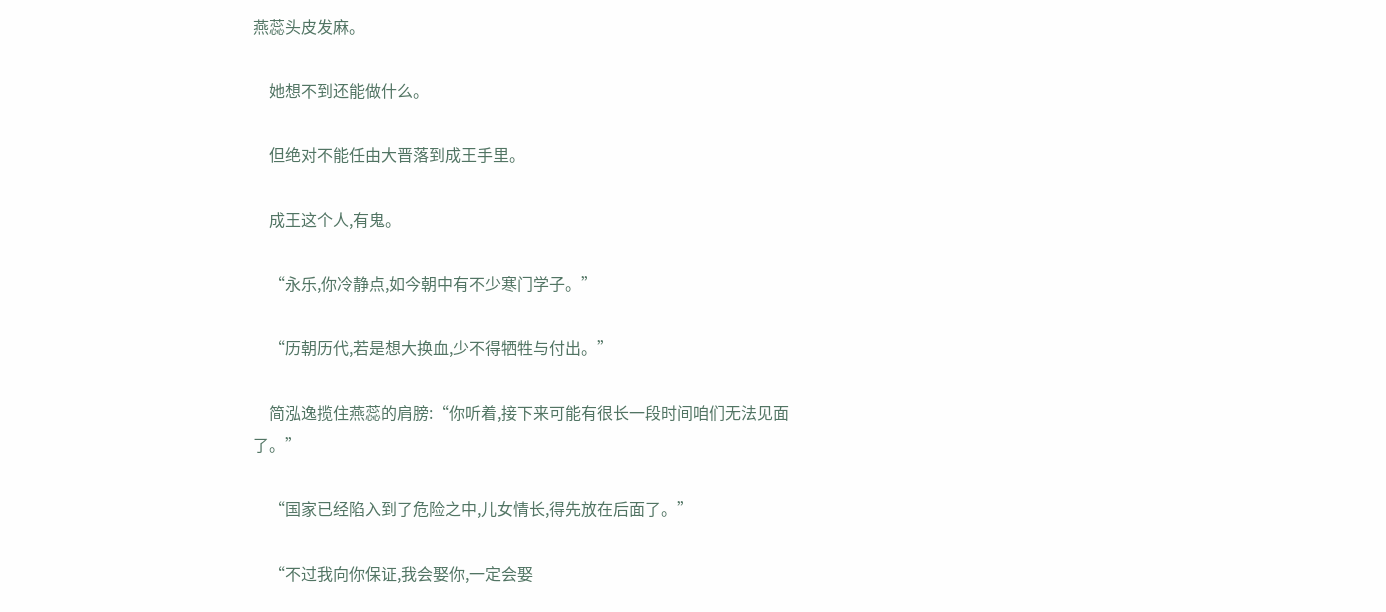燕蕊头皮发麻。

    她想不到还能做什么。

    但绝对不能任由大晋落到成王手里。

    成王这个人,有鬼。

    “永乐,你冷静点,如今朝中有不少寒门学子。”

    “历朝历代,若是想大换血,少不得牺牲与付出。”

    简泓逸揽住燕蕊的肩膀:“你听着,接下来可能有很长一段时间咱们无法见面了。”

    “国家已经陷入到了危险之中,儿女情长,得先放在后面了。”

    “不过我向你保证,我会娶你,一定会娶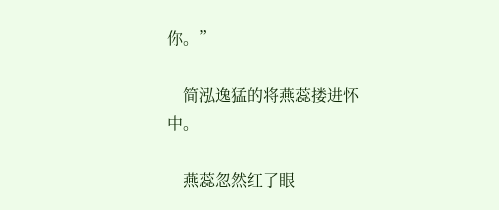你。”

    简泓逸猛的将燕蕊搂进怀中。

    燕蕊忽然红了眼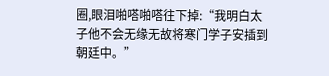圈,眼泪啪嗒啪嗒往下掉:“我明白太子他不会无缘无故将寒门学子安插到朝廷中。”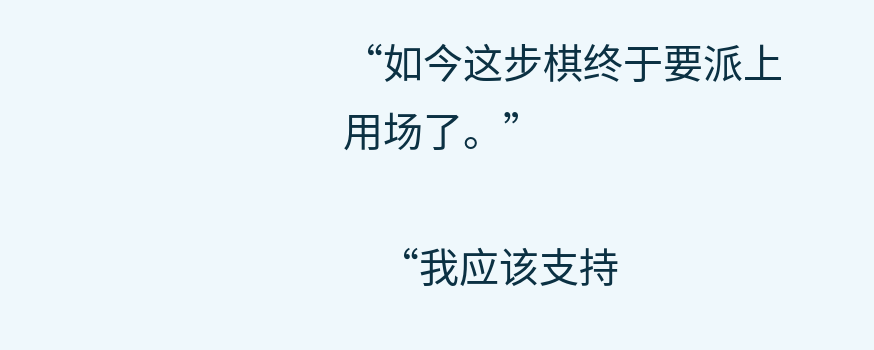“如今这步棋终于要派上用场了。”

    “我应该支持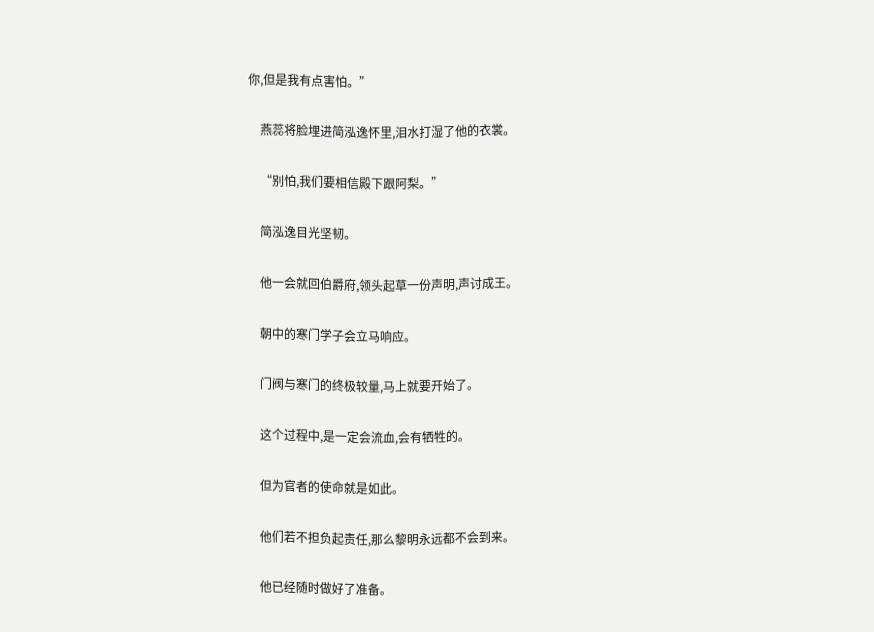你,但是我有点害怕。”

    燕蕊将脸埋进简泓逸怀里,泪水打湿了他的衣裳。

    “别怕,我们要相信殿下跟阿梨。”

    简泓逸目光坚韧。

    他一会就回伯爵府,领头起草一份声明,声讨成王。

    朝中的寒门学子会立马响应。

    门阀与寒门的终极较量,马上就要开始了。

    这个过程中,是一定会流血,会有牺牲的。

    但为官者的使命就是如此。

    他们若不担负起责任,那么黎明永远都不会到来。

    他已经随时做好了准备。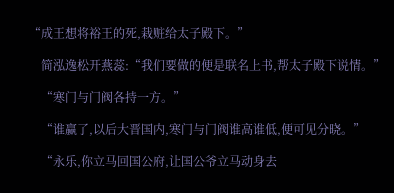“成王想将裕王的死,栽赃给太子殿下。”

    简泓逸松开燕蕊:“我们要做的便是联名上书,帮太子殿下说情。”

    “寒门与门阀各持一方。”

    “谁赢了,以后大晋国内,寒门与门阀谁高谁低,便可见分晓。”

    “永乐,你立马回国公府,让国公爷立马动身去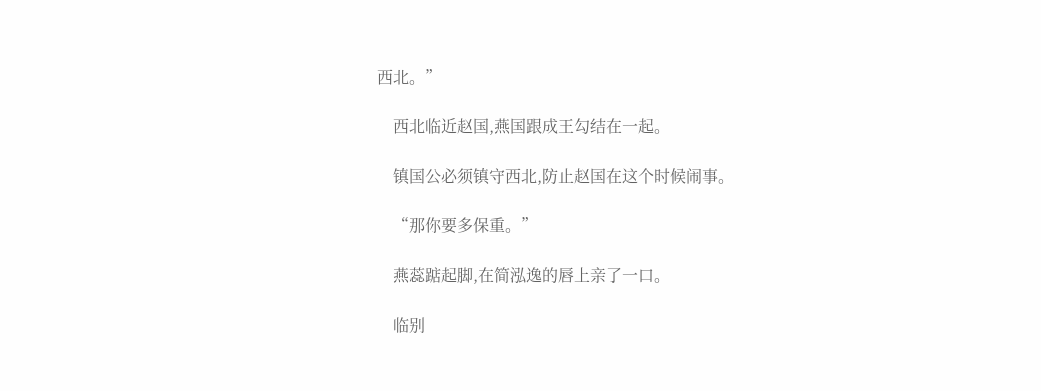西北。”

    西北临近赵国,燕国跟成王勾结在一起。

    镇国公必须镇守西北,防止赵国在这个时候闹事。

    “那你要多保重。”

    燕蕊踮起脚,在简泓逸的唇上亲了一口。

    临别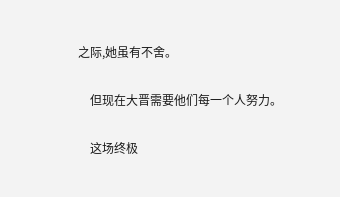之际,她虽有不舍。

    但现在大晋需要他们每一个人努力。

    这场终极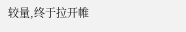较量,终于拉开帷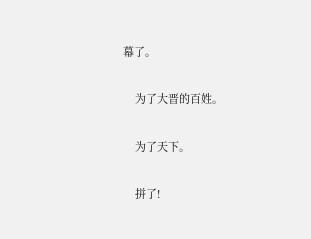幕了。

    为了大晋的百姓。

    为了天下。

    拼了!